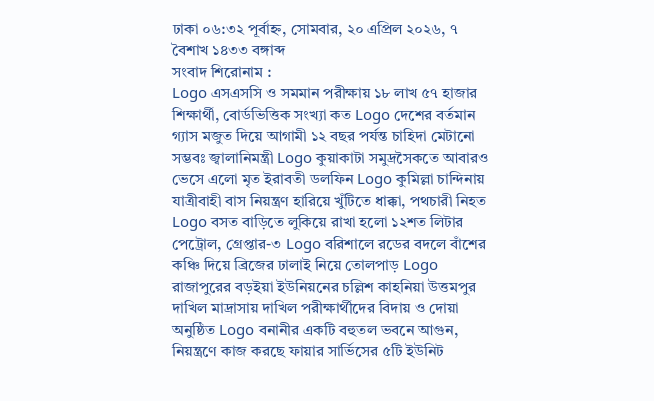ঢাকা ০৬:৩২ পূর্বাহ্ন, সোমবার, ২০ এপ্রিল ২০২৬, ৭ বৈশাখ ১৪৩৩ বঙ্গাব্দ
সংবাদ শিরোনাম :
Logo এসএসসি ও সমমান পরীক্ষায় ১৮ লাখ ৫৭ হাজার শিক্ষার্থী, বোর্ডভিত্তিক সংখ্যা কত Logo দেশের বর্তমান গ্যাস মজুত দিয়ে আগামী ১২ বছর পর্যন্ত চাহিদা মেটানো সম্ভবঃ জ্বালানিমন্ত্রী Logo কুয়াকাটা সমুদ্রসৈকতে আবারও ভেসে এলো মৃত ইরাবতী ডলফিন Logo কুমিল্লা চান্দিনায় যাত্রীবাহী বাস নিয়ন্ত্রণ হারিয়ে খুঁটিতে ধাক্কা, পথচারী নিহত Logo বসত বাড়িতে লুকিয়ে রাখা হলো ১২শত লিটার পেট্রোল, গ্রেপ্তার-৩ Logo বরিশালে রডের বদলে বাঁশের কঞ্চি দিয়ে ব্রিজের ঢালাই নিয়ে তোলপাড় Logo রাজাপুরের বড়ইয়া ইউনিয়নের চল্লিশ কাহনিয়া উত্তমপুর দাখিল মাদ্রাসায় দাখিল পরীক্ষার্থীদের বিদায় ও দোয়া অনুষ্ঠিত Logo বনানীর একটি বহুতল ভবনে আগুন, নিয়ন্ত্রণে কাজ করছে ফায়ার সার্ভিসের ৫টি ইউনিট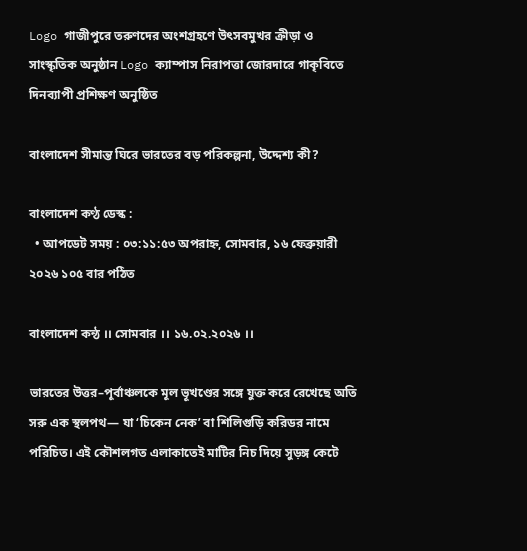Logo গাজীপুরে তরুণদের অংশগ্রহণে উৎসবমুখর ক্রীড়া ও সাংস্কৃতিক অনুষ্ঠান Logo ক্যাম্পাস নিরাপত্তা জোরদারে গাকৃবিতে দিনব্যাপী প্রশিক্ষণ অনুষ্ঠিত

বাংলাদেশ সীমান্ত ঘিরে ভারতের বড় পরিকল্পনা, উদ্দেশ্য কী?

বাংলাদেশ কণ্ঠ ডেস্ক :
  • আপডেট সময় : ০৩:১১:৫৩ অপরাহ্ন, সোমবার, ১৬ ফেব্রুয়ারী ২০২৬ ১০৫ বার পঠিত

বাংলাদেশ কন্ঠ ।। সোমবার ।। ১৬.০২.২০২৬ ।।

ভারতের উত্তর–পূর্বাঞ্চলকে মূল ভূখণ্ডের সঙ্গে যুক্ত করে রেখেছে অতি সরু এক স্থলপথ— যা ‘চিকেন নেক’ বা শিলিগুড়ি করিডর নামে পরিচিত। এই কৌশলগত এলাকাতেই মাটির নিচ দিয়ে সুড়ঙ্গ কেটে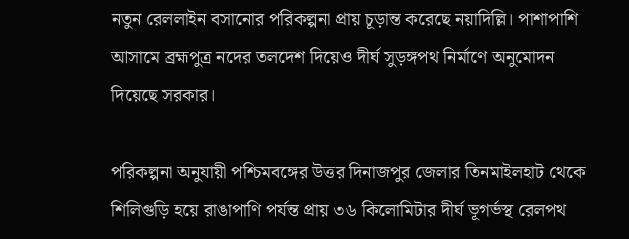নতুন রেললাইন বসানোর পরিকল্পনা প্রায় চূড়ান্ত করেছে নয়াদিল্লি। পাশাপাশি আসামে ব্রহ্মপুত্র নদের তলদেশ দিয়েও দীর্ঘ সুড়ঙ্গপথ নির্মাণে অনুমোদন দিয়েছে সরকার।

পরিকল্পনা অনুযায়ী পশ্চিমবঙ্গের উত্তর দিনাজপুর জেলার তিনমাইলহাট থেকে শিলিগুড়ি হয়ে রাঙাপাণি পর্যন্ত প্রায় ৩৬ কিলোমিটার দীর্ঘ ভূগর্ভস্থ রেলপথ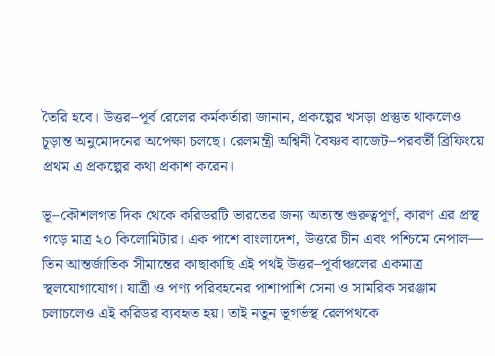তৈরি হবে। উত্তর–পূর্ব রেলের কর্মকর্তারা জানান, প্রকল্পের খসড়া প্রস্তুত থাকলেও চূড়ান্ত অনুমোদনের অপেক্ষা চলছে। রেলমন্ত্রী অশ্বিনী বৈষ্ণব বাজেট–পরবর্তী ব্রিফিংয়ে প্রথম এ প্রকল্পের কথা প্রকাশ করেন।

ভূ–কৌশলগত দিক থেকে করিডরটি ভারতের জন্য অত্যন্ত গুরুত্বপূর্ণ, কারণ এর প্রস্থ গড়ে মাত্র ২০ কিলোমিটার। এক পাশে বাংলাদেশ, উত্তরে চীন এবং পশ্চিমে নেপাল— তিন আন্তর্জাতিক সীমান্তের কাছাকাছি এই পথই উত্তর–পূর্বাঞ্চলের একমাত্র স্থলযোগাযোগ। যাত্রী ও পণ্য পরিবহনের পাশাপাশি সেনা ও সামরিক সরঞ্জাম চলাচলেও এই করিডর ব্যবহৃত হয়। তাই নতুন ভূগর্ভস্থ রেলপথকে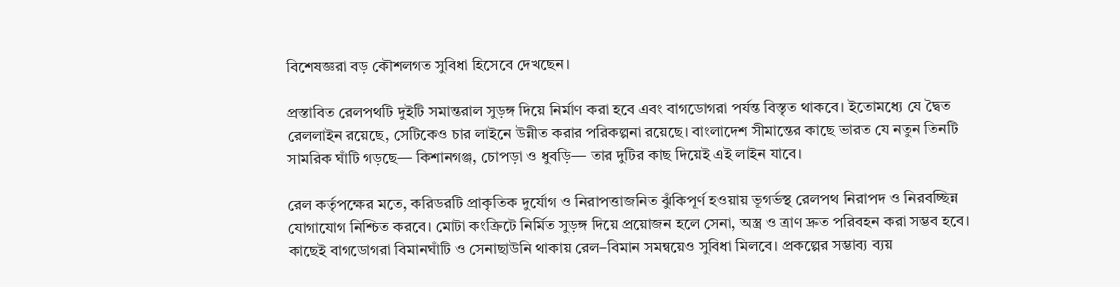বিশেষজ্ঞরা বড় কৌশলগত সুবিধা হিসেবে দেখছেন।

প্রস্তাবিত রেলপথটি দুইটি সমান্তরাল সুড়ঙ্গ দিয়ে নির্মাণ করা হবে এবং বাগডোগরা পর্যন্ত বিস্তৃত থাকবে। ইতোমধ্যে যে দ্বৈত রেললাইন রয়েছে, সেটিকেও চার লাইনে উন্নীত করার পরিকল্পনা রয়েছে। বাংলাদেশ সীমান্তের কাছে ভারত যে নতুন তিনটি সামরিক ঘাঁটি গড়ছে— কিশানগঞ্জ, চোপড়া ও ধুবড়ি— তার দুটির কাছ দিয়েই এই লাইন যাবে।

রেল কর্তৃপক্ষের মতে, করিডরটি প্রাকৃতিক দুর্যোগ ও নিরাপত্তাজনিত ঝুঁকিপূর্ণ হওয়ায় ভূগর্ভস্থ রেলপথ নিরাপদ ও নিরবচ্ছিন্ন যোগাযোগ নিশ্চিত করবে। মোটা কংক্রিটে নির্মিত সুড়ঙ্গ দিয়ে প্রয়োজন হলে সেনা, অস্ত্র ও ত্রাণ দ্রুত পরিবহন করা সম্ভব হবে। কাছেই বাগডোগরা বিমানঘাঁটি ও সেনাছাউনি থাকায় রেল–বিমান সমন্বয়েও সুবিধা মিলবে। প্রকল্পের সম্ভাব্য ব্যয়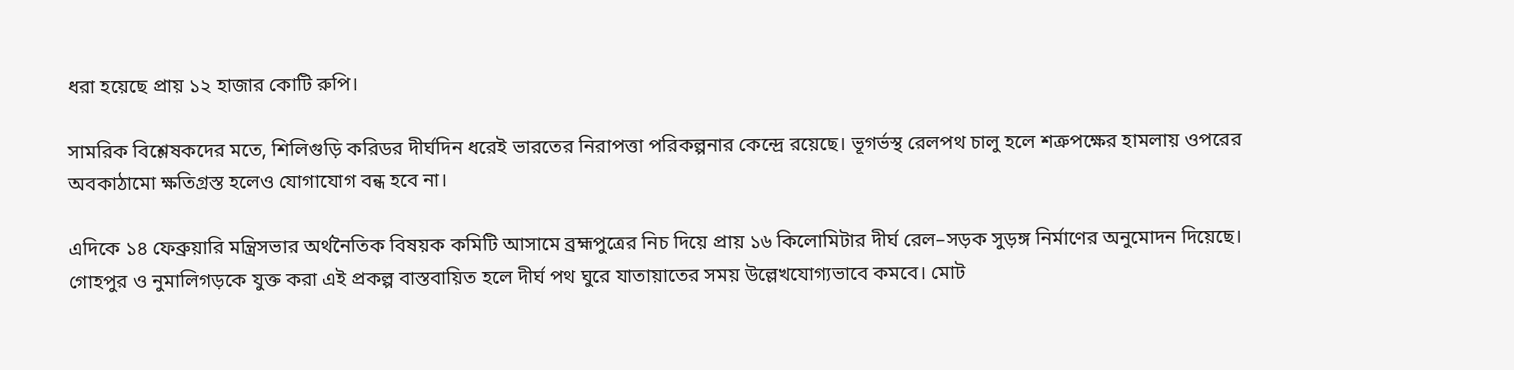ধরা হয়েছে প্রায় ১২ হাজার কোটি রুপি।

সামরিক বিশ্লেষকদের মতে, শিলিগুড়ি করিডর দীর্ঘদিন ধরেই ভারতের নিরাপত্তা পরিকল্পনার কেন্দ্রে রয়েছে। ভূগর্ভস্থ রেলপথ চালু হলে শত্রুপক্ষের হামলায় ওপরের অবকাঠামো ক্ষতিগ্রস্ত হলেও যোগাযোগ বন্ধ হবে না।

এদিকে ১৪ ফেব্রুয়ারি মন্ত্রিসভার অর্থনৈতিক বিষয়ক কমিটি আসামে ব্রহ্মপুত্রের নিচ দিয়ে প্রায় ১৬ কিলোমিটার দীর্ঘ রেল–সড়ক সুড়ঙ্গ নির্মাণের অনুমোদন দিয়েছে। গোহপুর ও নুমালিগড়কে যুক্ত করা এই প্রকল্প বাস্তবায়িত হলে দীর্ঘ পথ ঘুরে যাতায়াতের সময় উল্লেখযোগ্যভাবে কমবে। মোট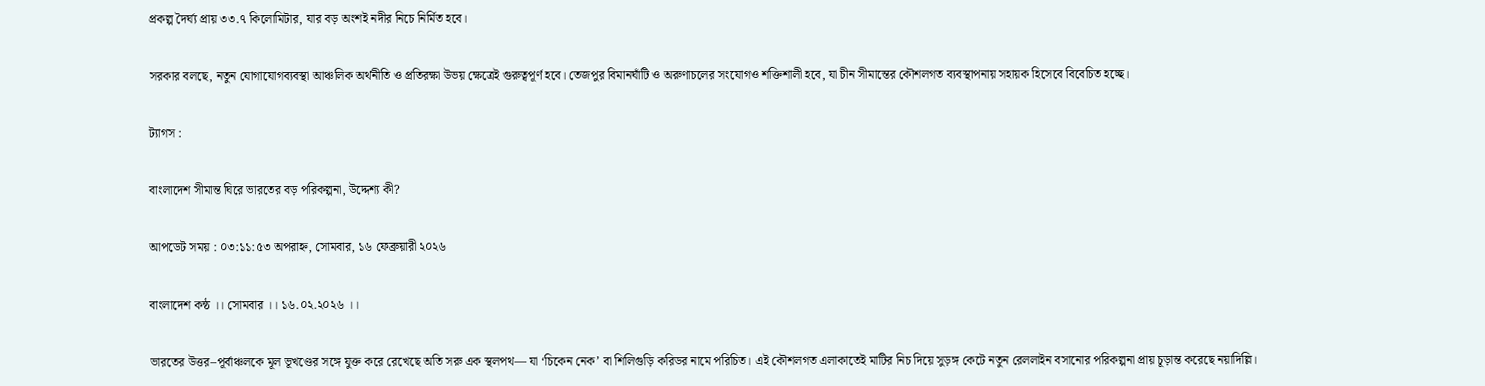প্রকল্প দৈর্ঘ্য প্রায় ৩৩.৭ কিলোমিটার, যার বড় অংশই নদীর নিচে নির্মিত হবে।

সরকার বলছে, নতুন যোগাযোগব্যবস্থা আঞ্চলিক অর্থনীতি ও প্রতিরক্ষা উভয় ক্ষেত্রেই গুরুত্বপূর্ণ হবে। তেজপুর বিমানঘাঁটি ও অরুণাচলের সংযোগও শক্তিশালী হবে, যা চীন সীমান্তের কৌশলগত ব্যবস্থাপনায় সহায়ক হিসেবে বিবেচিত হচ্ছে।

ট্যাগস :

বাংলাদেশ সীমান্ত ঘিরে ভারতের বড় পরিকল্পনা, উদ্দেশ্য কী?

আপডেট সময় : ০৩:১১:৫৩ অপরাহ্ন, সোমবার, ১৬ ফেব্রুয়ারী ২০২৬

বাংলাদেশ কন্ঠ ।। সোমবার ।। ১৬.০২.২০২৬ ।।

ভারতের উত্তর–পূর্বাঞ্চলকে মূল ভূখণ্ডের সঙ্গে যুক্ত করে রেখেছে অতি সরু এক স্থলপথ— যা ‘চিকেন নেক’ বা শিলিগুড়ি করিডর নামে পরিচিত। এই কৌশলগত এলাকাতেই মাটির নিচ দিয়ে সুড়ঙ্গ কেটে নতুন রেললাইন বসানোর পরিকল্পনা প্রায় চূড়ান্ত করেছে নয়াদিল্লি।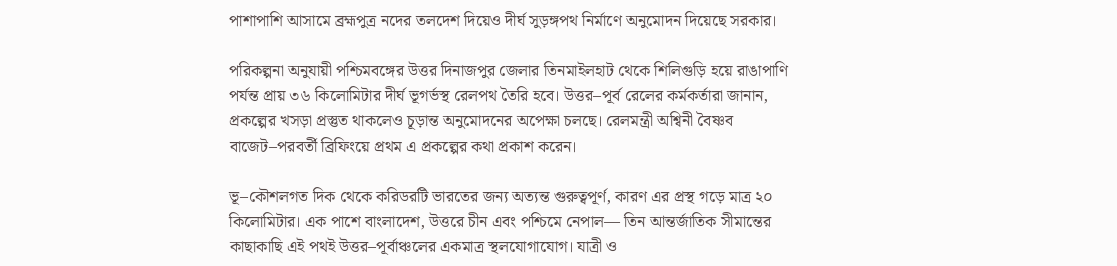পাশাপাশি আসামে ব্রহ্মপুত্র নদের তলদেশ দিয়েও দীর্ঘ সুড়ঙ্গপথ নির্মাণে অনুমোদন দিয়েছে সরকার।

পরিকল্পনা অনুযায়ী পশ্চিমবঙ্গের উত্তর দিনাজপুর জেলার তিনমাইলহাট থেকে শিলিগুড়ি হয়ে রাঙাপাণি পর্যন্ত প্রায় ৩৬ কিলোমিটার দীর্ঘ ভূগর্ভস্থ রেলপথ তৈরি হবে। উত্তর–পূর্ব রেলের কর্মকর্তারা জানান, প্রকল্পের খসড়া প্রস্তুত থাকলেও চূড়ান্ত অনুমোদনের অপেক্ষা চলছে। রেলমন্ত্রী অশ্বিনী বৈষ্ণব বাজেট–পরবর্তী ব্রিফিংয়ে প্রথম এ প্রকল্পের কথা প্রকাশ করেন।

ভূ–কৌশলগত দিক থেকে করিডরটি ভারতের জন্য অত্যন্ত গুরুত্বপূর্ণ, কারণ এর প্রস্থ গড়ে মাত্র ২০ কিলোমিটার। এক পাশে বাংলাদেশ, উত্তরে চীন এবং পশ্চিমে নেপাল— তিন আন্তর্জাতিক সীমান্তের কাছাকাছি এই পথই উত্তর–পূর্বাঞ্চলের একমাত্র স্থলযোগাযোগ। যাত্রী ও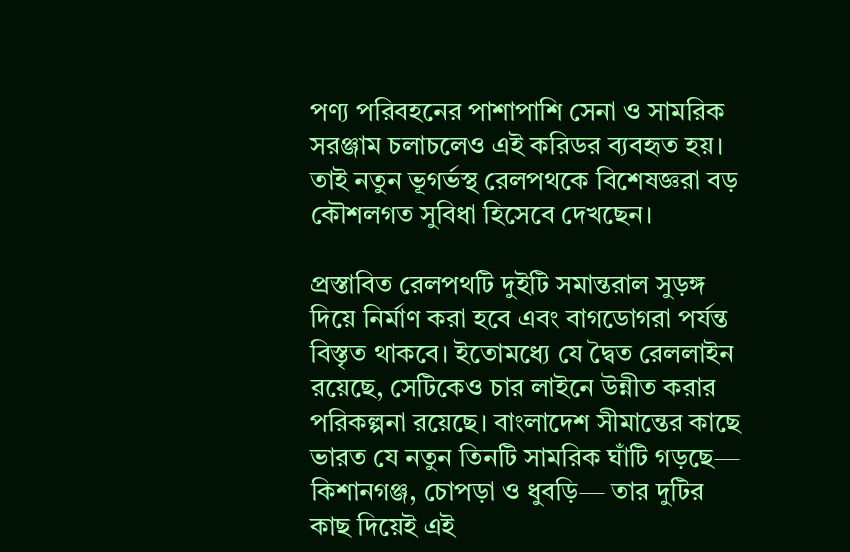পণ্য পরিবহনের পাশাপাশি সেনা ও সামরিক সরঞ্জাম চলাচলেও এই করিডর ব্যবহৃত হয়। তাই নতুন ভূগর্ভস্থ রেলপথকে বিশেষজ্ঞরা বড় কৌশলগত সুবিধা হিসেবে দেখছেন।

প্রস্তাবিত রেলপথটি দুইটি সমান্তরাল সুড়ঙ্গ দিয়ে নির্মাণ করা হবে এবং বাগডোগরা পর্যন্ত বিস্তৃত থাকবে। ইতোমধ্যে যে দ্বৈত রেললাইন রয়েছে, সেটিকেও চার লাইনে উন্নীত করার পরিকল্পনা রয়েছে। বাংলাদেশ সীমান্তের কাছে ভারত যে নতুন তিনটি সামরিক ঘাঁটি গড়ছে— কিশানগঞ্জ, চোপড়া ও ধুবড়ি— তার দুটির কাছ দিয়েই এই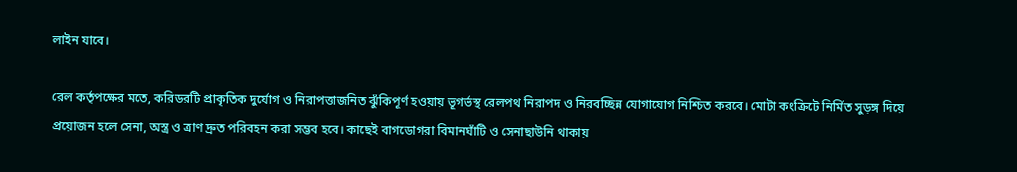লাইন যাবে।

রেল কর্তৃপক্ষের মতে, করিডরটি প্রাকৃতিক দুর্যোগ ও নিরাপত্তাজনিত ঝুঁকিপূর্ণ হওয়ায় ভূগর্ভস্থ রেলপথ নিরাপদ ও নিরবচ্ছিন্ন যোগাযোগ নিশ্চিত করবে। মোটা কংক্রিটে নির্মিত সুড়ঙ্গ দিয়ে প্রয়োজন হলে সেনা, অস্ত্র ও ত্রাণ দ্রুত পরিবহন করা সম্ভব হবে। কাছেই বাগডোগরা বিমানঘাঁটি ও সেনাছাউনি থাকায়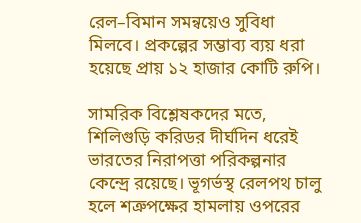রেল–বিমান সমন্বয়েও সুবিধা মিলবে। প্রকল্পের সম্ভাব্য ব্যয় ধরা হয়েছে প্রায় ১২ হাজার কোটি রুপি।

সামরিক বিশ্লেষকদের মতে, শিলিগুড়ি করিডর দীর্ঘদিন ধরেই ভারতের নিরাপত্তা পরিকল্পনার কেন্দ্রে রয়েছে। ভূগর্ভস্থ রেলপথ চালু হলে শত্রুপক্ষের হামলায় ওপরের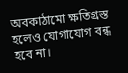অবকাঠামো ক্ষতিগ্রস্ত হলেও যোগাযোগ বন্ধ হবে না।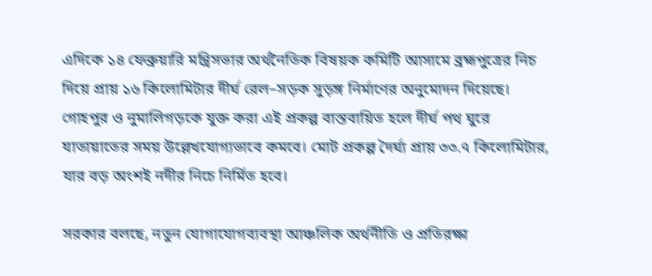এদিকে ১৪ ফেব্রুয়ারি মন্ত্রিসভার অর্থনৈতিক বিষয়ক কমিটি আসামে ব্রহ্মপুত্রের নিচ দিয়ে প্রায় ১৬ কিলোমিটার দীর্ঘ রেল–সড়ক সুড়ঙ্গ নির্মাণের অনুমোদন দিয়েছে। গোহপুর ও নুমালিগড়কে যুক্ত করা এই প্রকল্প বাস্তবায়িত হলে দীর্ঘ পথ ঘুরে যাতায়াতের সময় উল্লেখযোগ্যভাবে কমবে। মোট প্রকল্প দৈর্ঘ্য প্রায় ৩৩.৭ কিলোমিটার, যার বড় অংশই নদীর নিচে নির্মিত হবে।

সরকার বলছে, নতুন যোগাযোগব্যবস্থা আঞ্চলিক অর্থনীতি ও প্রতিরক্ষা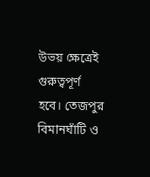উভয় ক্ষেত্রেই গুরুত্বপূর্ণ হবে। তেজপুর বিমানঘাঁটি ও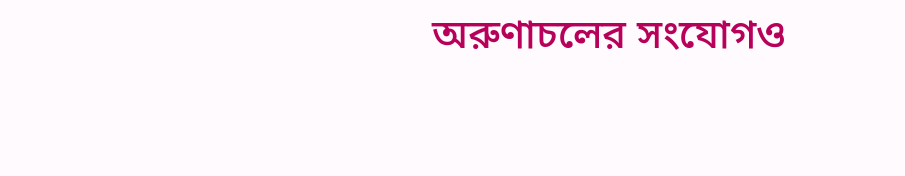অরুণাচলের সংযোগও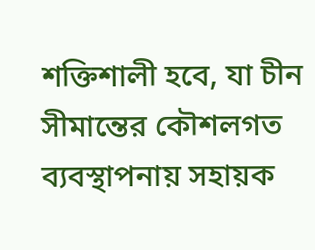শক্তিশালী হবে, যা চীন সীমান্তের কৌশলগত ব্যবস্থাপনায় সহায়ক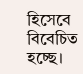হিসেবে বিবেচিত হচ্ছে।